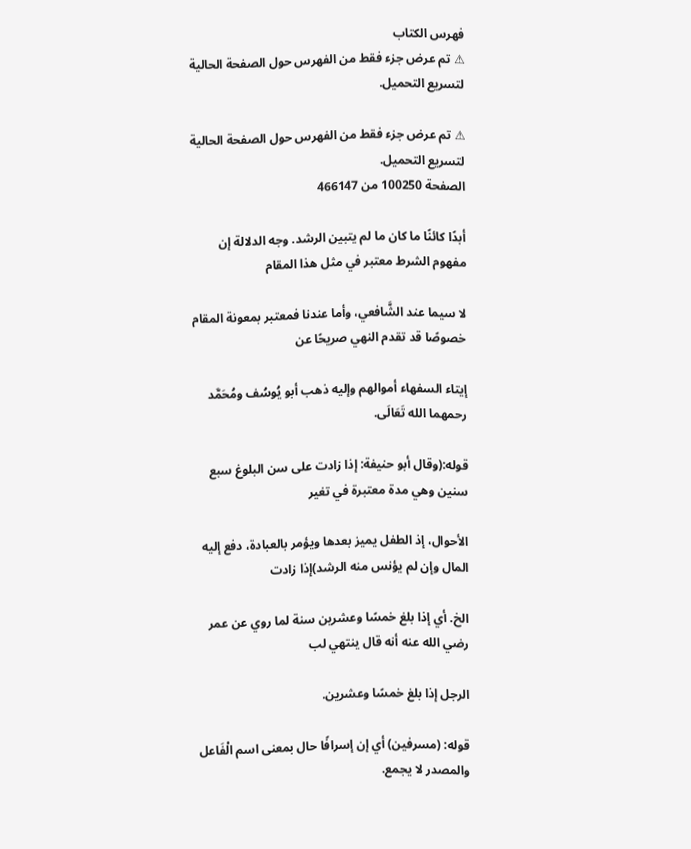فهرس الكتاب
⚠ تم عرض جزء فقط من الفهرس حول الصفحة الحالية لتسريع التحميل.

⚠ تم عرض جزء فقط من الفهرس حول الصفحة الحالية لتسريع التحميل.
الصفحة 100250 من 466147

أبدًا كائنًا ما كان ما لم يتبين الرشد. وجه الدلالة إن مفهوم الشرط معتبر في مثل هذا المقام

لا سيما عند الشَّافعي، وأما عندنا فمعتبر بمعونة المقام خصوصًا قد تقدم النهي صريحًا عن

إيتاء السفهاء أموالهم وإليه ذهب أبو يُوسُف ومُحَمَّد رحمهما الله تَعَالَى.

قوله:(وقال أبو حنيفة: إذا زادت على سن البلوغ سبع سنين وهي مدة معتبرة في تغير

الأحوال، إذ الطفل يميز بعدها ويؤمر بالعبادة، دفع إليه المال وإن لم يؤنس منه الرشد)إذا زادت

الخ. أي إذا بلغ خمسًا وعشرين سنة لما روي عن عمر رضي الله عنه أنه قال ينتهي لب

الرجل إذا بلغ خمسًا وعشرين.

قوله: (مسرفين) أي إن إسرافًا حال بمعنى اسم الْفَاعل والمصدر لا يجمع.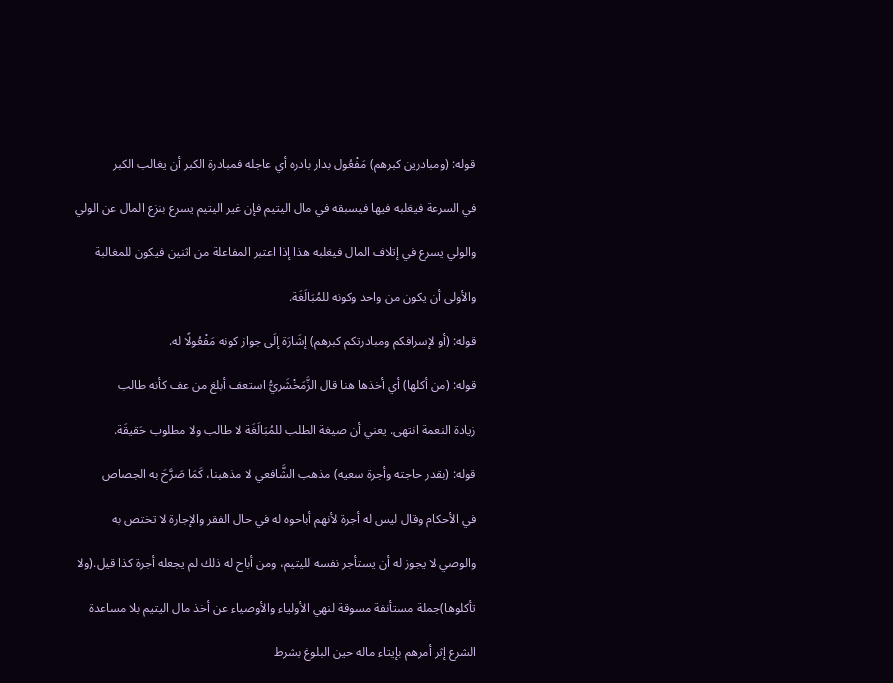قوله: (ومبادرين كبرهم) مَفْعُول بدار بادره أي عاجله فمبادرة الكبر أن يغالب الكبر

في السرعة فيغلبه فيها فيسبقه في مال اليتيم فإن غير اليتيم يسرع بنزع المال عن الولي

والولي يسرع في إتلاف المال فيغلبه هذا إذا اعتبر المفاعلة من اثنين فيكون للمغالبة

والأولى أن يكون من واحد وكونه للمُبَالَغَة.

قوله: (أو لإسرافكم ومبادرتكم كبرهم) إشَارَة إلَى جواز كونه مَفْعُولًا له.

قوله: (من أكلها) أي أخذها هنا قال الزَّمَخْشَريُّ استعف أبلغ من عف كأنه طالب

زيادة النعمة انتهى. يعني أن صيغة الطلب للمُبَالَغَة لا طالب ولا مطلوب حَقيقَة.

قوله: (بقدر حاجته وأجرة سعيه) مذهب الشَّافعي لا مذهبنا، كَمَا صَرَّحَ به الجصاص

في الأحكام وقال ليس له أجرة لأنهم أباحوه له في حال الفقر والإجارة لا تختص به

والوصي لا يجوز له أن يستأجر نفسه لليتيم، ومن أباح له ذلك لم يجعله أجرة كذا قيل.(ولا

تأكلوها)جملة مستأنفة مسوقة لنهي الأولياء والأوصياء عن أخذ مال اليتيم بلا مساعدة

الشرع إثر أمرهم بإيتاء ماله حين البلوغ بشرط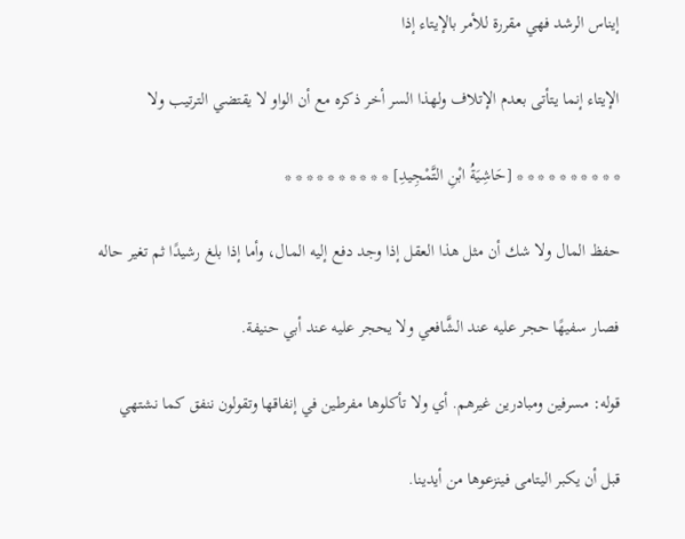إيناس الرشد فهي مقررة للأمر بالإيتاء إذا

الإيتاء إنما يتأتى بعدم الإتلاف ولهذا السر أخر ذكره مع أن الواو لا يقتضي الترتيب ولا

* * * * * * * * * * [حَاشِيَةُ ابْنِ التَّمْجِيدِ] * * * * * * * * * *

حفظ المال ولا شك أن مثل هذا العقل إذا وجد دفع إليه المال، وأما إذا بلغ رشيدًا ثم تغير حاله

فصار سفيهًا حجر عليه عند الشَّافعي ولا يحجر عليه عند أبي حنيفة.

قوله: مسرفين ومبادرين غيرهم. أي ولا تأكلوها مفرطين في إنفاقها وتقولون ننفق كما نشتهي

قبل أن يكبر اليتامى فينزعوها من أيدينا.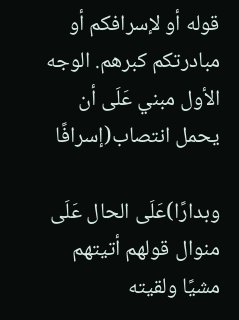قوله أو لإسرافكم أو مبادرتكم كبرهم. الوجه الأول مبني عَلَى أن يحمل انتصاب(إسرافًا

وبدارًا)عَلَى الحال عَلَى منوال قولهم أتيتهم مشيًا ولقيته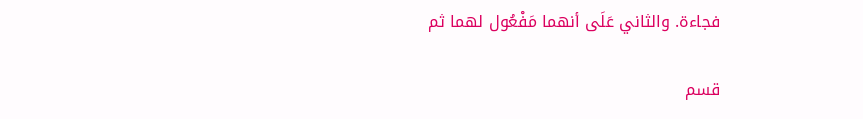فجاءة. والثاني عَلَى أنهما مَفْعُول لهما ثم

قسم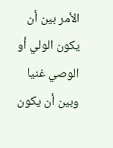الأمر بين أن يكون الولي أو الوصي غنيا وبين أن يكون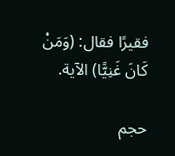فقيرًا فقال: (وَمَنْ كَانَ غَنِيًّا) الآية.

حجم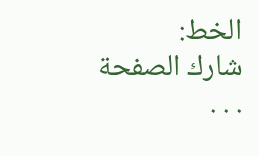الخط:
شارك الصفحة
. . .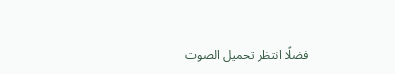فضلًا انتظر تحميل الصوت